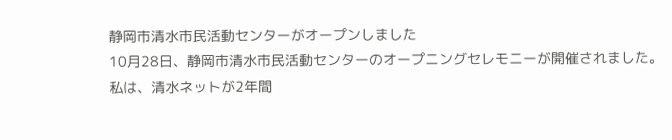静岡市清水市民活動センターがオープンしました
10月28日、静岡市清水市民活動センターのオープニングセレモニーが開催されました。
私は、清水ネットが2年間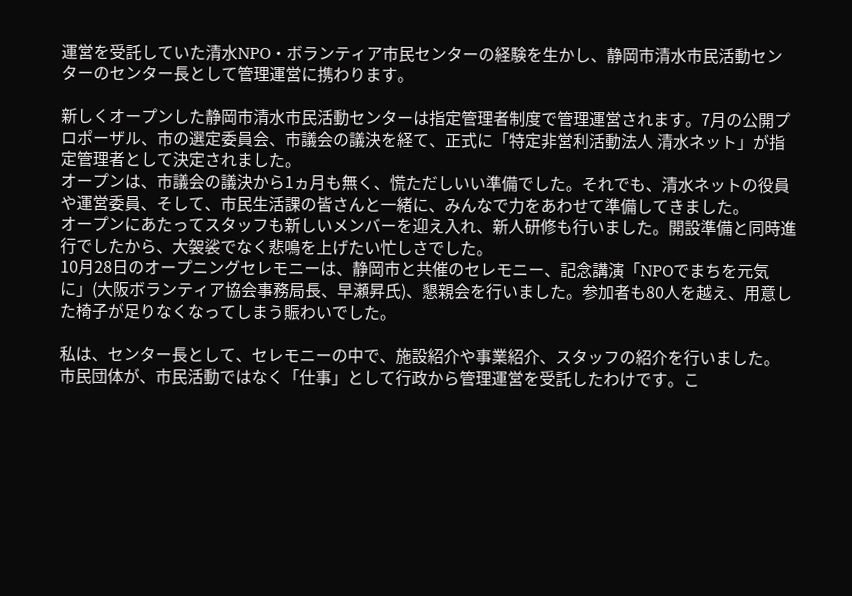運営を受託していた清水NPO・ボランティア市民センターの経験を生かし、静岡市清水市民活動センターのセンター長として管理運営に携わります。

新しくオープンした静岡市清水市民活動センターは指定管理者制度で管理運営されます。7月の公開プロポーザル、市の選定委員会、市議会の議決を経て、正式に「特定非営利活動法人 清水ネット」が指定管理者として決定されました。
オープンは、市議会の議決から1ヵ月も無く、慌ただしいい準備でした。それでも、清水ネットの役員や運営委員、そして、市民生活課の皆さんと一緒に、みんなで力をあわせて準備してきました。
オープンにあたってスタッフも新しいメンバーを迎え入れ、新人研修も行いました。開設準備と同時進行でしたから、大袈裟でなく悲鳴を上げたい忙しさでした。
10月28日のオープニングセレモニーは、静岡市と共催のセレモニー、記念講演「NPOでまちを元気に」(大阪ボランティア協会事務局長、早瀬昇氏)、懇親会を行いました。参加者も80人を越え、用意した椅子が足りなくなってしまう賑わいでした。

私は、センター長として、セレモニーの中で、施設紹介や事業紹介、スタッフの紹介を行いました。
市民団体が、市民活動ではなく「仕事」として行政から管理運営を受託したわけです。こ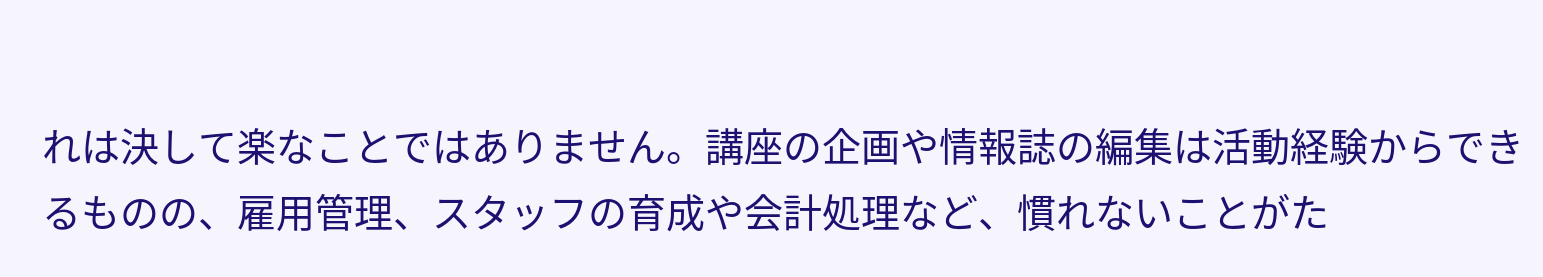れは決して楽なことではありません。講座の企画や情報誌の編集は活動経験からできるものの、雇用管理、スタッフの育成や会計処理など、慣れないことがた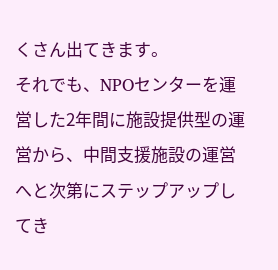くさん出てきます。
それでも、NPOセンターを運営した2年間に施設提供型の運営から、中間支援施設の運営へと次第にステップアップしてき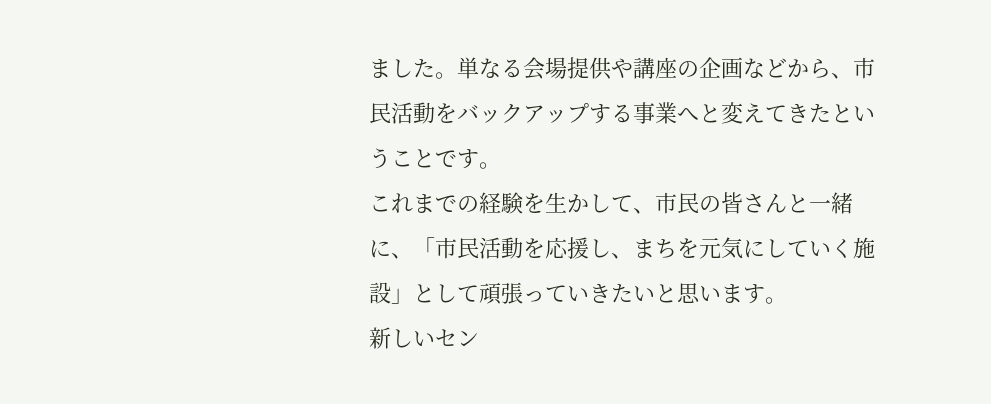ました。単なる会場提供や講座の企画などから、市民活動をバックアップする事業へと変えてきたということです。
これまでの経験を生かして、市民の皆さんと一緒に、「市民活動を応援し、まちを元気にしていく施設」として頑張っていきたいと思います。
新しいセン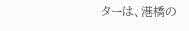ターは、港橋の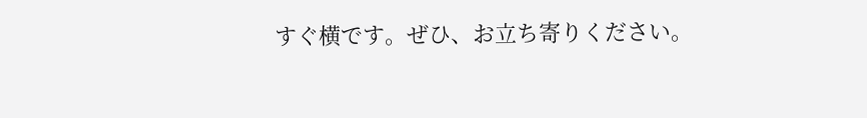すぐ横です。ぜひ、お立ち寄りください。